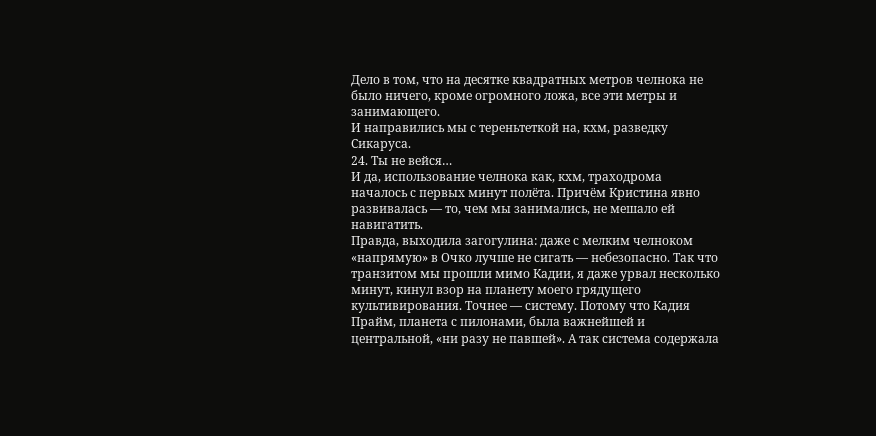Дело в том, что на десятке квадратных метров челнока не было ничего, кроме огромного ложа, все эти метры и занимающего.
И направились мы с тереньтеткой на, кхм, разведку Сикаруса.
24. Ты не вейся…
И да, использование челнока как, кхм, траходрома началось с первых минут полёта. Причём Кристина явно развивалась — то, чем мы занимались, не мешало ей навигатить.
Правда, выходила загогулина: даже с мелким челноком «напрямую» в Очко лучше не сигать — небезопасно. Так что транзитом мы прошли мимо Кадии, я даже урвал несколько минут, кинул взор на планету моего грядущего культивирования. Точнее — систему. Потому что Кадия Прайм, планета с пилонами, была важнейшей и центральной, «ни разу не павшей». А так система содержала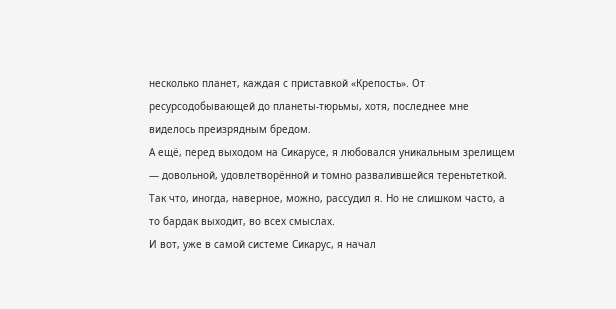несколько планет, каждая с приставкой «Крепость». От ресурсодобывающей до планеты-тюрьмы, хотя, последнее мне виделось преизрядным бредом.
А ещё, перед выходом на Сикарусе, я любовался уникальным зрелищем — довольной, удовлетворённой и томно развалившейся тереньтеткой. Так что, иногда, наверное, можно, рассудил я. Но не слишком часто, а то бардак выходит, во всех смыслах.
И вот, уже в самой системе Сикарус, я начал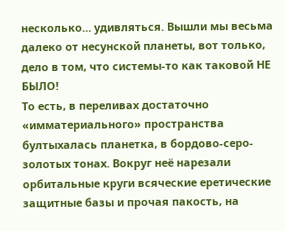несколько… удивляться. Вышли мы весьма далеко от несунской планеты, вот только, дело в том, что системы-то как таковой НЕ БЫЛО!
То есть, в переливах достаточно «имматериального» пространства бултыхалась планетка, в бордово-серо-золотых тонах. Вокруг неё нарезали орбитальные круги всяческие еретические защитные базы и прочая пакость, на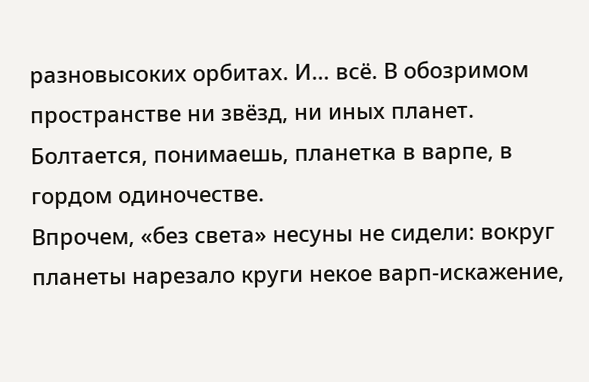разновысоких орбитах. И… всё. В обозримом пространстве ни звёзд, ни иных планет. Болтается, понимаешь, планетка в варпе, в гордом одиночестве.
Впрочем, «без света» несуны не сидели: вокруг планеты нарезало круги некое варп-искажение,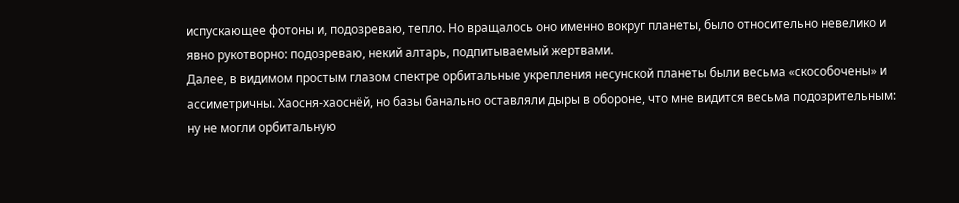испускающее фотоны и, подозреваю, тепло. Но вращалось оно именно вокруг планеты, было относительно невелико и явно рукотворно: подозреваю, некий алтарь, подпитываемый жертвами.
Далее, в видимом простым глазом спектре орбитальные укрепления несунской планеты были весьма «скособочены» и ассиметричны. Хаосня-хаоснёй, но базы банально оставляли дыры в обороне, что мне видится весьма подозрительным: ну не могли орбитальную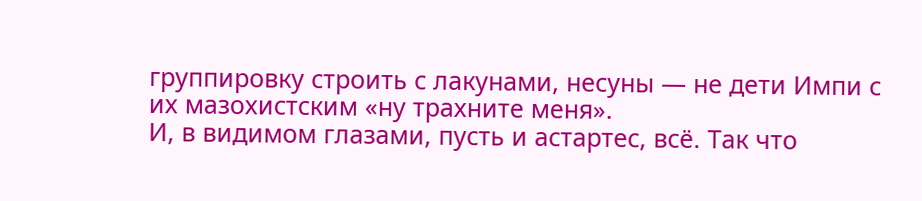группировку строить с лакунами, несуны — не дети Импи с их мазохистским «ну трахните меня».
И, в видимом глазами, пусть и астартес, всё. Так что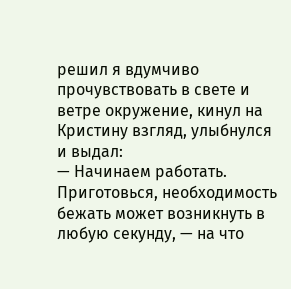решил я вдумчиво прочувствовать в свете и ветре окружение, кинул на Кристину взгляд, улыбнулся и выдал:
— Начинаем работать. Приготовься, необходимость бежать может возникнуть в любую секунду, — на что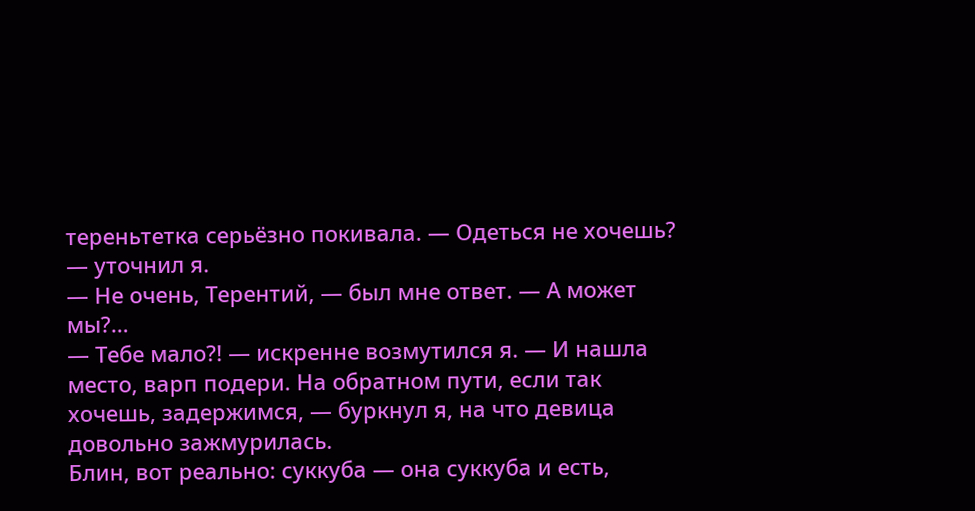тереньтетка серьёзно покивала. — Одеться не хочешь? — уточнил я.
— Не очень, Терентий, — был мне ответ. — А может мы?…
— Тебе мало?! — искренне возмутился я. — И нашла место, варп подери. На обратном пути, если так хочешь, задержимся, — буркнул я, на что девица довольно зажмурилась.
Блин, вот реально: суккуба — она суккуба и есть,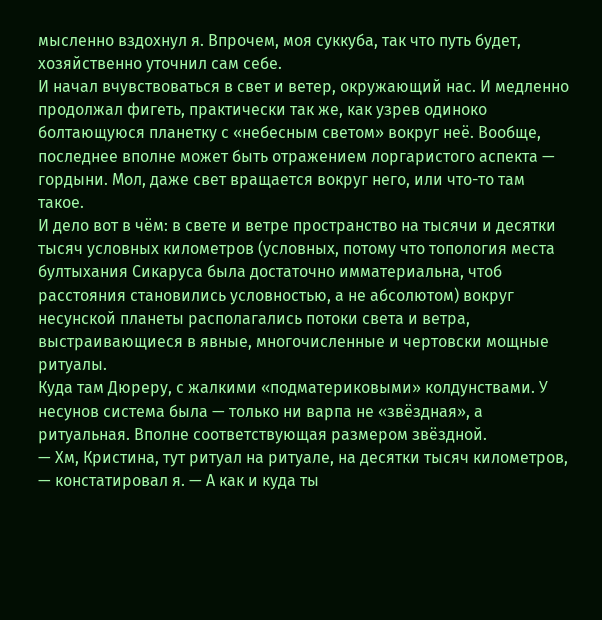мысленно вздохнул я. Впрочем, моя суккуба, так что путь будет, хозяйственно уточнил сам себе.
И начал вчувствоваться в свет и ветер, окружающий нас. И медленно продолжал фигеть, практически так же, как узрев одиноко болтающуюся планетку с «небесным светом» вокруг неё. Вообще, последнее вполне может быть отражением лоргаристого аспекта — гордыни. Мол, даже свет вращается вокруг него, или что-то там такое.
И дело вот в чём: в свете и ветре пространство на тысячи и десятки тысяч условных километров (условных, потому что топология места бултыхания Сикаруса была достаточно имматериальна, чтоб расстояния становились условностью, а не абсолютом) вокруг несунской планеты располагались потоки света и ветра, выстраивающиеся в явные, многочисленные и чертовски мощные ритуалы.
Куда там Дюреру, с жалкими «подматериковыми» колдунствами. У несунов система была — только ни варпа не «звёздная», а ритуальная. Вполне соответствующая размером звёздной.
— Хм, Кристина, тут ритуал на ритуале, на десятки тысяч километров, — констатировал я. — А как и куда ты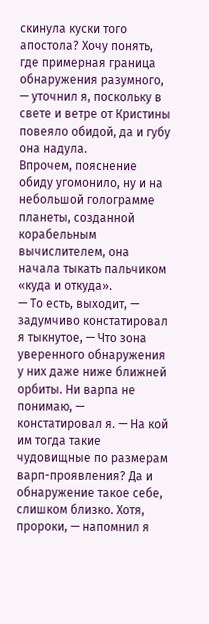скинула куски того апостола? Хочу понять, где примерная граница обнаружения разумного, — уточнил я, поскольку в свете и ветре от Кристины повеяло обидой, да и губу она надула.
Впрочем, пояснение обиду угомонило, ну и на небольшой голограмме планеты, созданной корабельным вычислителем, она начала тыкать пальчиком «куда и откуда».
— То есть, выходит, — задумчиво констатировал я тыкнутое, — Что зона уверенного обнаружения у них даже ниже ближней орбиты. Ни варпа не понимаю, — констатировал я. — На кой им тогда такие чудовищные по размерам варп-проявления? Да и обнаружение такое себе, слишком близко. Хотя, пророки, — напомнил я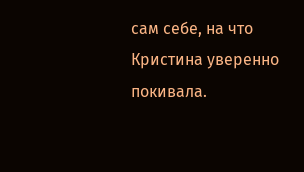сам себе, на что Кристина уверенно покивала.